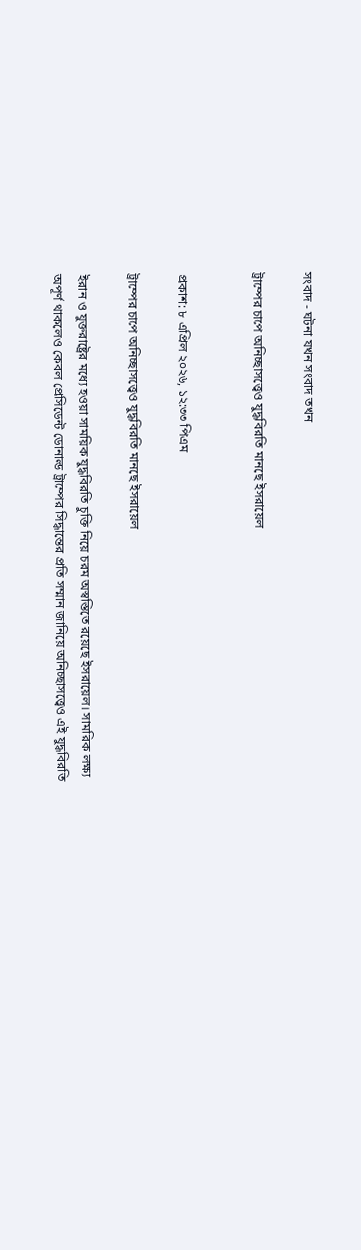সংবাদ - ঘটনা যখন সংবাদ তখন

ট্রাম্পের চাপে অনিচ্ছাসত্ত্বেও যুদ্ধবিরতি মানছে ইসরায়েল


প্রকাশ: ৮ এপ্রিল ২০২৬, ১২:৩৩ পিএম

ট্রাম্পের চাপে অনিচ্ছাসত্ত্বেও যুদ্ধবিরতি মানছে ইসরায়েল

ইরান ও যুক্তরাষ্ট্রের মধ্যে হওয়া সাময়িক যুদ্ধবিরতি চুক্তি নিয়ে চরম অস্বস্তিতে রয়েছে ইসরায়েল। সামরিক লক্ষ্য অপূর্ণ থাকলেও কেবল প্রেসিডেন্ট ডোনাল্ড ট্রাম্পের সিদ্ধান্তের প্রতি সম্মান জানিয়ে অনিচ্ছাসত্ত্বেও এই যুদ্ধবিরতি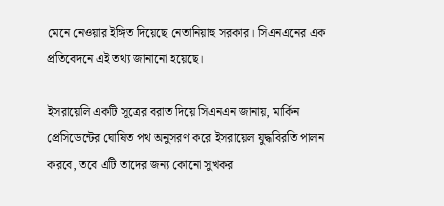মেনে নেওয়ার ইঙ্গিত দিয়েছে নেতানিয়াহু সরকার। সিএনএনের এক প্রতিবেদনে এই তথ্য জানানো হয়েছে।

ইসরায়েলি একটি সূত্রের বরাত দিয়ে সিএনএন জানায়, মার্কিন প্রেসিডেন্টের ঘোষিত পথ অনুসরণ করে ইসরায়েল যুদ্ধবিরতি পালন করবে, তবে এটি তাদের জন্য কোনো সুখকর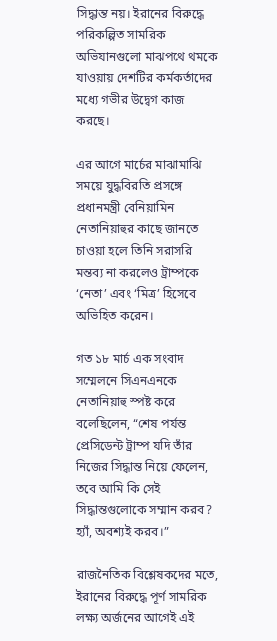সিদ্ধান্ত নয়। ইরানের বিরুদ্ধে পরিকল্পিত সামরিক অভিযানগুলো মাঝপথে থমকে যাওয়ায় দেশটির কর্মকর্তাদের মধ্যে গভীর উদ্বেগ কাজ করছে।

এর আগে মার্চের মাঝামাঝি সময়ে যুদ্ধবিরতি প্রসঙ্গে প্রধানমন্ত্রী বেনিয়ামিন নেতানিয়াহুর কাছে জানতে চাওয়া হলে তিনি সরাসরি মন্তব্য না করলেও ট্রাম্পকে ‘নেতা’ এবং ‘মিত্র’ হিসেবে অভিহিত করেন।

গত ১৮ মার্চ এক সংবাদ সম্মেলনে সিএনএনকে নেতানিয়াহু স্পষ্ট করে বলেছিলেন, “শেষ পর্যন্ত প্রেসিডেন্ট ট্রাম্প যদি তাঁর নিজের সিদ্ধান্ত নিয়ে ফেলেন, তবে আমি কি সেই সিদ্ধান্তগুলোকে সম্মান করব? হ্যাঁ, অবশ্যই করব।”

রাজনৈতিক বিশ্লেষকদের মতে, ইরানের বিরুদ্ধে পূর্ণ সামরিক লক্ষ্য অর্জনের আগেই এই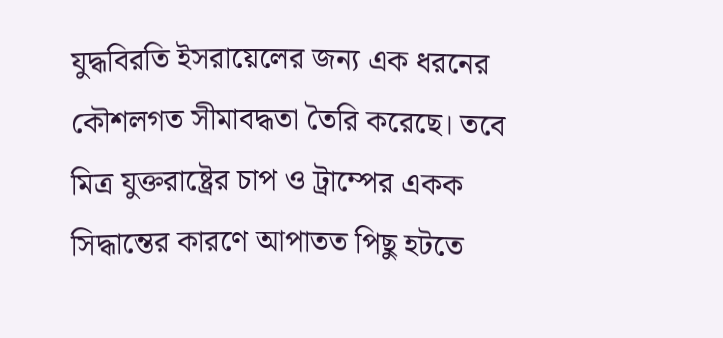যুদ্ধবিরতি ইসরায়েলের জন্য এক ধরনের কৌশলগত সীমাবদ্ধতা তৈরি করেছে। তবে মিত্র যুক্তরাষ্ট্রের চাপ ও ট্রাম্পের একক সিদ্ধান্তের কারণে আপাতত পিছু হটতে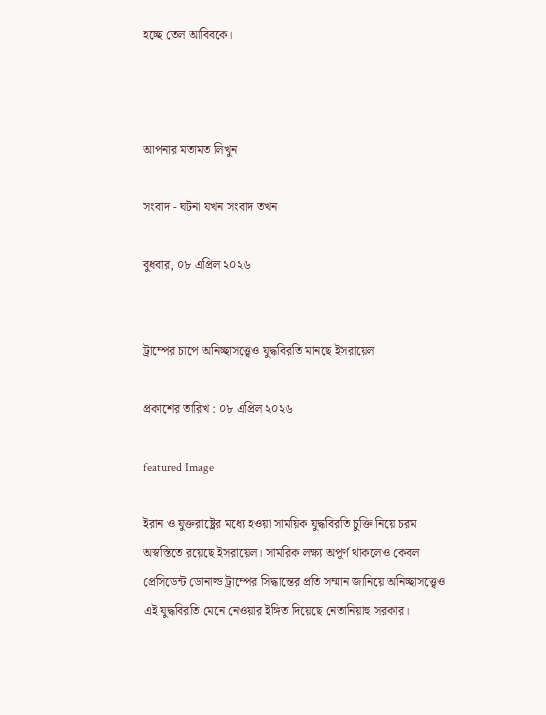হচ্ছে তেল আবিবকে।



আপনার মতামত লিখুন

সংবাদ - ঘটনা যখন সংবাদ তখন

বুধবার, ০৮ এপ্রিল ২০২৬


ট্রাম্পের চাপে অনিচ্ছাসত্ত্বেও যুদ্ধবিরতি মানছে ইসরায়েল

প্রকাশের তারিখ : ০৮ এপ্রিল ২০২৬

featured Image

ইরান ও যুক্তরাষ্ট্রের মধ্যে হওয়া সাময়িক যুদ্ধবিরতি চুক্তি নিয়ে চরম অস্বস্তিতে রয়েছে ইসরায়েল। সামরিক লক্ষ্য অপূর্ণ থাকলেও কেবল প্রেসিডেন্ট ডোনাল্ড ট্রাম্পের সিদ্ধান্তের প্রতি সম্মান জানিয়ে অনিচ্ছাসত্ত্বেও এই যুদ্ধবিরতি মেনে নেওয়ার ইঙ্গিত দিয়েছে নেতানিয়াহু সরকার।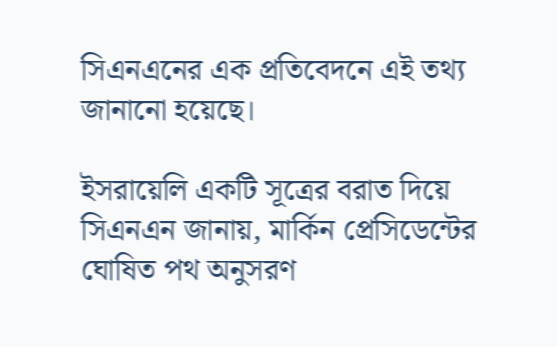সিএনএনের এক প্রতিবেদনে এই তথ্য জানানো হয়েছে।

ইসরায়েলি একটি সূত্রের বরাত দিয়ে সিএনএন জানায়, মার্কিন প্রেসিডেন্টের ঘোষিত পথ অনুসরণ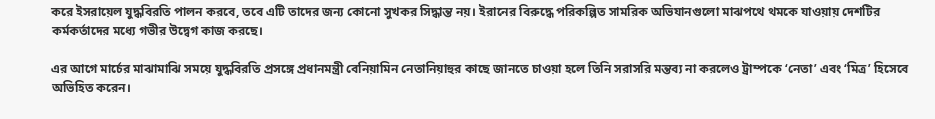করে ইসরায়েল যুদ্ধবিরতি পালন করবে, তবে এটি তাদের জন্য কোনো সুখকর সিদ্ধান্ত নয়। ইরানের বিরুদ্ধে পরিকল্পিত সামরিক অভিযানগুলো মাঝপথে থমকে যাওয়ায় দেশটির কর্মকর্তাদের মধ্যে গভীর উদ্বেগ কাজ করছে।

এর আগে মার্চের মাঝামাঝি সময়ে যুদ্ধবিরতি প্রসঙ্গে প্রধানমন্ত্রী বেনিয়ামিন নেতানিয়াহুর কাছে জানতে চাওয়া হলে তিনি সরাসরি মন্তব্য না করলেও ট্রাম্পকে ‘নেতা’ এবং ‘মিত্র’ হিসেবে অভিহিত করেন।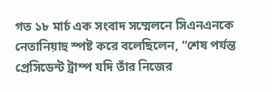গত ১৮ মার্চ এক সংবাদ সম্মেলনে সিএনএনকে নেতানিয়াহু স্পষ্ট করে বলেছিলেন, “শেষ পর্যন্ত প্রেসিডেন্ট ট্রাম্প যদি তাঁর নিজের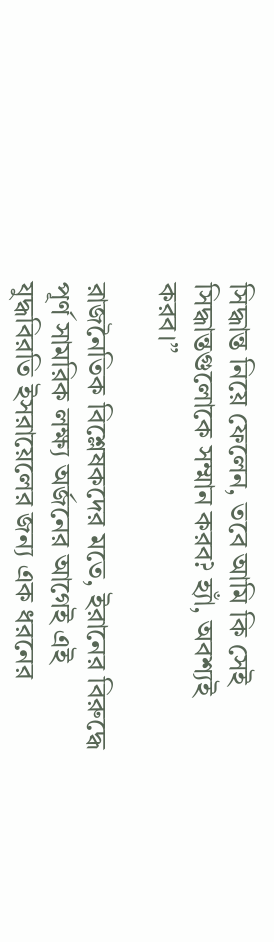সিদ্ধান্ত নিয়ে ফেলেন, তবে আমি কি সেই সিদ্ধান্তগুলোকে সম্মান করব? হ্যাঁ, অবশ্যই করব।”

রাজনৈতিক বিশ্লেষকদের মতে, ইরানের বিরুদ্ধে পূর্ণ সামরিক লক্ষ্য অর্জনের আগেই এই যুদ্ধবিরতি ইসরায়েলের জন্য এক ধরনের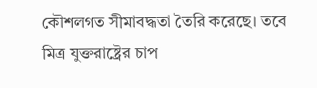কৌশলগত সীমাবদ্ধতা তৈরি করেছে। তবে মিত্র যুক্তরাষ্ট্রের চাপ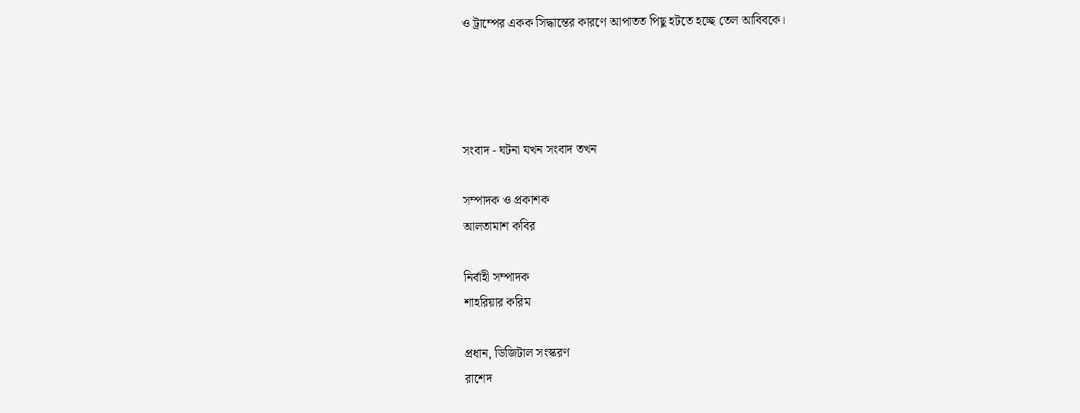ও ট্রাম্পের একক সিদ্ধান্তের কারণে আপাতত পিছু হটতে হচ্ছে তেল আবিবকে।




সংবাদ - ঘটনা যখন সংবাদ তখন

সম্পাদক ও প্রকাশক
আলতামাশ কবির

নির্বাহী সম্পাদক
শাহরিয়ার করিম

প্রধান, ডিজিটাল সংস্করণ
রাশেদ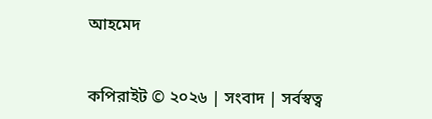আহমেদ


কপিরাইট © ২০২৬ | সংবাদ | সর্বস্বত্ব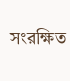সংরক্ষিত